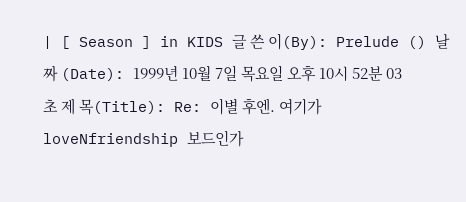| [ Season ] in KIDS 글 쓴 이(By): Prelude () 날 짜 (Date): 1999년 10월 7일 목요일 오후 10시 52분 03초 제 목(Title): Re: 이별 후엔. 여기가 loveNfriendship 보드인가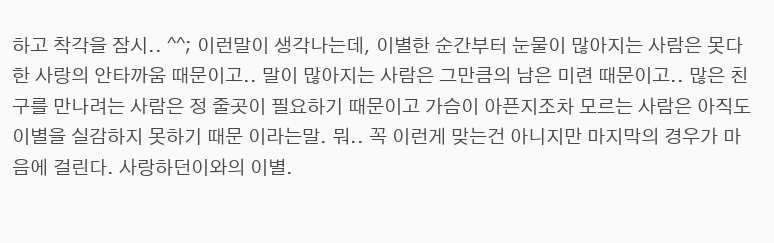하고 착각을 잠시.. ^^; 이런말이 생각나는데, 이별한 순간부터 눈물이 많아지는 사람은 못다한 사랑의 안타까움 때문이고.. 말이 많아지는 사람은 그만큼의 남은 미련 때문이고.. 많은 친구를 만나려는 사람은 정 줄곳이 필요하기 때문이고 가슴이 아픈지조차 모르는 사람은 아직도 이별을 실감하지 못하기 때문 이라는말. 뭐.. 꼭 이런게 맞는건 아니지만 마지막의 경우가 마음에 걸린다. 사랑하던이와의 이별.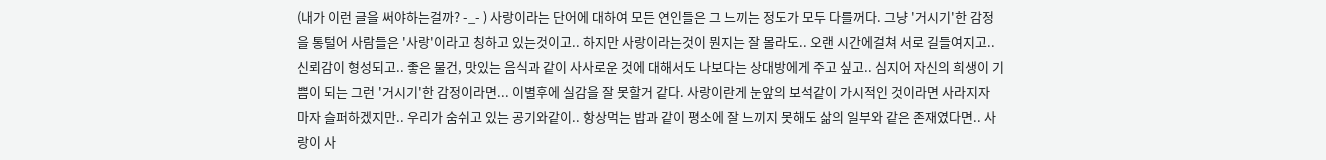(내가 이런 글을 써야하는걸까? -_- ) 사랑이라는 단어에 대하여 모든 연인들은 그 느끼는 정도가 모두 다를꺼다. 그냥 '거시기'한 감정을 통털어 사람들은 '사랑'이라고 칭하고 있는것이고.. 하지만 사랑이라는것이 뭔지는 잘 몰라도.. 오랜 시간에걸쳐 서로 길들여지고.. 신뢰감이 형성되고.. 좋은 물건, 맛있는 음식과 같이 사사로운 것에 대해서도 나보다는 상대방에게 주고 싶고.. 심지어 자신의 희생이 기쁨이 되는 그런 '거시기'한 감정이라면... 이별후에 실감을 잘 못할거 같다. 사랑이란게 눈앞의 보석같이 가시적인 것이라면 사라지자 마자 슬퍼하겠지만.. 우리가 숨쉬고 있는 공기와같이.. 항상먹는 밥과 같이 평소에 잘 느끼지 못해도 삶의 일부와 같은 존재였다면.. 사랑이 사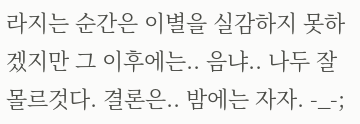라지는 순간은 이별을 실감하지 못하겠지만 그 이후에는.. 음냐.. 나두 잘 몰르것다. 결론은.. 밤에는 자자. -_-;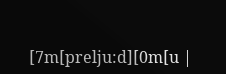[7m[prelju:d][0m[u |